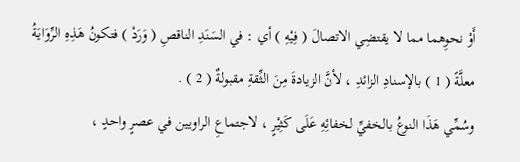أَوْ نحوِهما مما لا يقتضِي الاتصالَ ( فِيْهِ ) أي : في السَنَدِ الناقصِ ( وَرَدْ ) فتكونُ هَذِهِ الرِّوَايَةُ معلَّةً ( 1 ) بالإسنادِ الزائدِ ، لأنَّ الزيادةَ مِنَ الثِّقةِ مقبولةٌ ( 2 ) .
وسُمِّي هَذَا النوعُ بالخفيِّ لخفائِهِ عَلَى كَثِيْرٍ ، لاجتماعِ الراويين في عصرٍ واحدٍ ،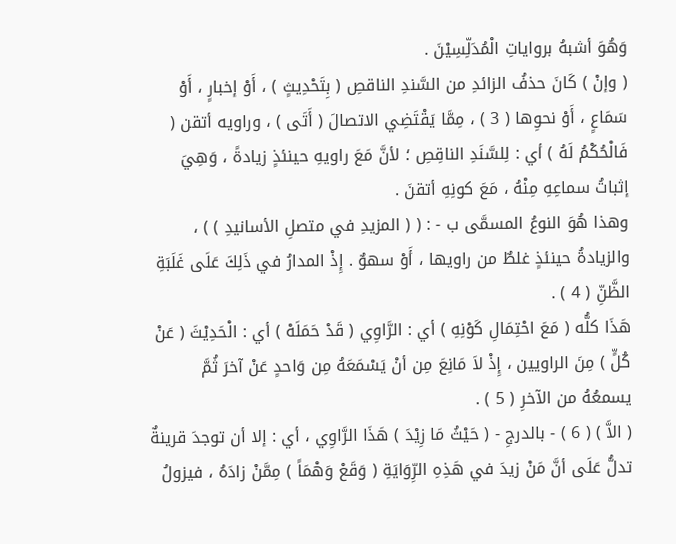وَهُوَ أشبهُ برواياتِ الْمُدَلِّسِيْنَ .
( وإنْ ) كَانَ حذفُ الزائدِ من السَّندِ الناقصِ ( بِتَحْدِيثٍ ) ، أَوْ إخبارٍ ، أَوْ سَمَاعٍ ، أَوْ نحوِها ( 3 ) ، مِمَّا يَقْتَضِي الاتصالَ ( أَتَى ) ، وراويه أتقن ( فَالْحُكْمُ لَهُ ) أي : لِلسَّنَدِ الناقِصِ ؛ لأنَّ مَعَ راويهِ حينئذٍ زيادةً ، وَهِيَ إثباتُ سماعِهِ مِنْهُ ، مَعَ كونِهِ أتقنَ .
وهذا هُوَ النوعُ المسمَّى ب - : ( ( المزيدِ في متصلِ الأسانيدِ ) ) ، والزيادةُ حينئذٍ غلطٌ من راويها ، أَوْ سهوٌ . إِذْ المدارُ في ذَلِكَ عَلَى غَلَبَةِ الظَّنِّ ( 4 ) .
هَذَا كلُّه ( مَعَ احْتِمَالِ كَوْنِهِ ) أي : الرَّاوِي ( قَدْ حَمَلَهْ ) أي : الْحَدِيْثَ ( عَنْ كُلٍّ ) مِنَ الراويين ، إِذْ لاَ مَانِعَ مِن أنْ يَسْمَعَهُ مِن وَاحدٍ عَنْ آخرَ ثُمَّ يسمعُهُ من الآخرِ ( 5 ) .
( الاَّ ) ( 6 ) - بالدرجِ - ( حَيْثُ مَا زِيْدَ ) هَذَا الرَّاوِي ، أي : إلا أن توجدَ قرينةٌ تدلُّ عَلَى أنَّ مَنْ زيدَ في هَذِهِ الرِّوَايَةِ ( وَقَعْ وَهْمَاً ) مِمَّنْ زادَهُ ، فيزولُ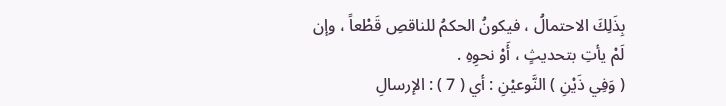بِذَلِكَ الاحتمالُ ، فيكونُ الحكمُ للناقصِ قَطْعاً ، وإن لَمْ يأتِ بتحديثٍ ، أَوْ نحوِهِ .
( وَفِي ذَيْنِ ) النَّوعيْنِ : أي ( 7 ) : الإرسالِ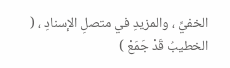الخفيِّ ، والمزيدِ في متصلِ الإسنادِ ، ( الخطيبُ قَدْ جَمَعْ )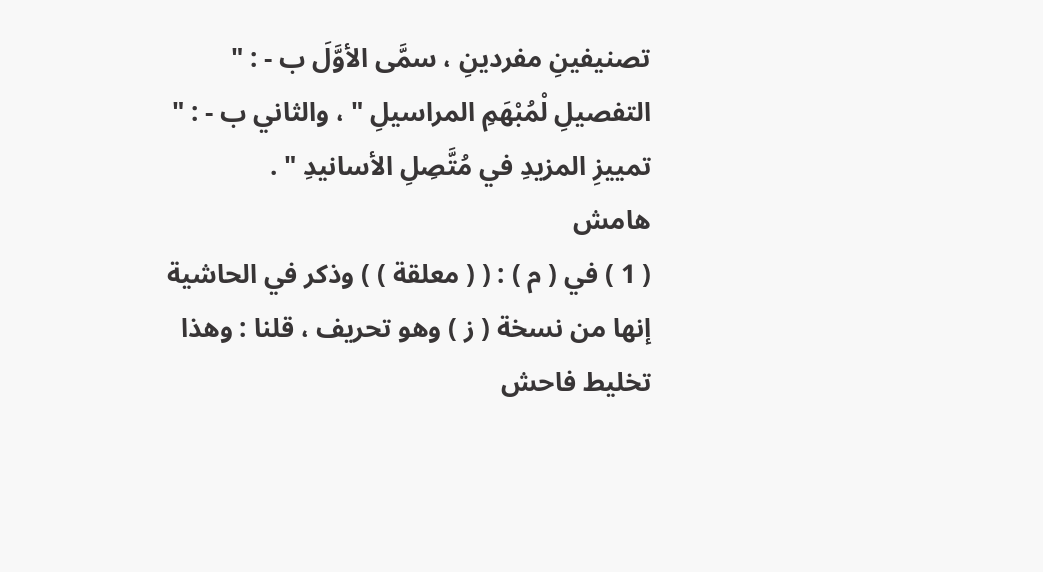تصنيفينِ مفردينِ ، سمَّى الأوَّلَ ب - : " التفصيلِ لْمُبْهَمِ المراسيلِ " ، والثاني ب - : " تمييزِ المزيدِ في مُتَّصِلِ الأسانيدِ " .
هامش
( 1 ) في ( م ) : ( ( معلقة ) ) وذكر في الحاشية إنها من نسخة ( ز ) وهو تحريف ، قلنا : وهذا تخليط فاحش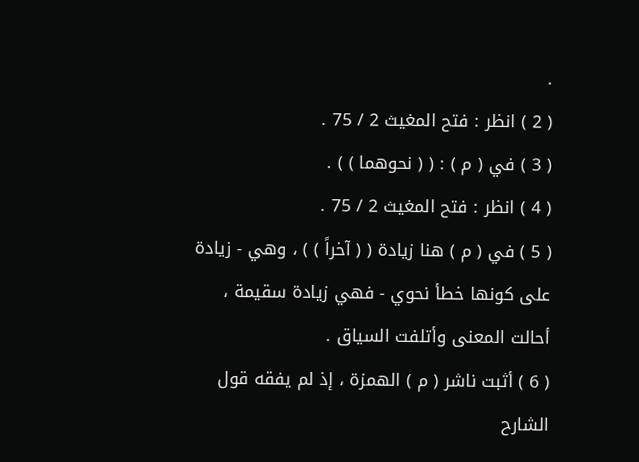.
( 2 ) انظر : فتح المغيث 2 / 75 .
( 3 ) في ( م ) : ( ( نحوهما ) ) .
( 4 ) انظر : فتح المغيث 2 / 75 .
( 5 ) في ( م ) هنا زيادة ( ( آخراً ) ) ، وهي - زيادة على كونها خطأ نحوي - فهي زيادة سقيمة ، أحالت المعنى وأتلفت السياق .
( 6 ) أثبت ناشر ( م ) الهمزة ، إذ لم يفقه قول الشارح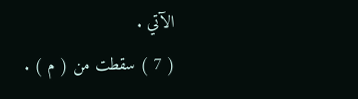الآتي .
( 7 ) سقطت من ( م ) .